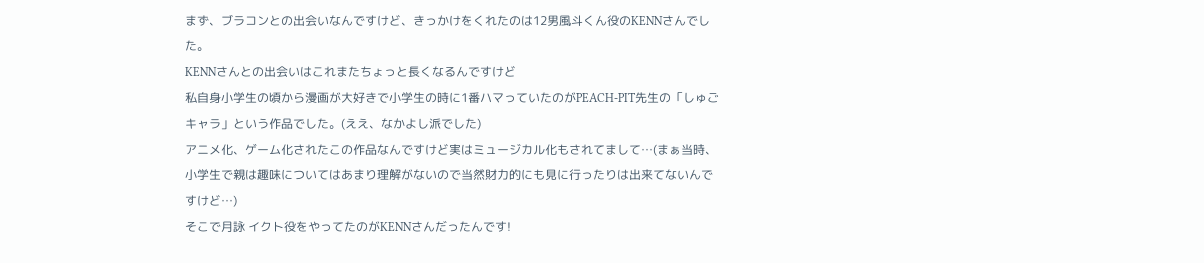まず、ブラコンとの出会いなんですけど、きっかけをくれたのは12男風斗くん役のKENNさんでした。
KENNさんとの出会いはこれまたちょっと長くなるんですけど
私自身小学生の頃から漫画が大好きで小学生の時に1番ハマっていたのがPEACH-PIT先生の「しゅごキャラ」という作品でした。(ええ、なかよし派でした)
アニメ化、ゲーム化されたこの作品なんですけど実はミュージカル化もされてまして…(まぁ当時、小学生で親は趣味についてはあまり理解がないので当然財力的にも見に行ったりは出来てないんですけど…)
そこで月詠 イクト役をやってたのがKENNさんだったんです!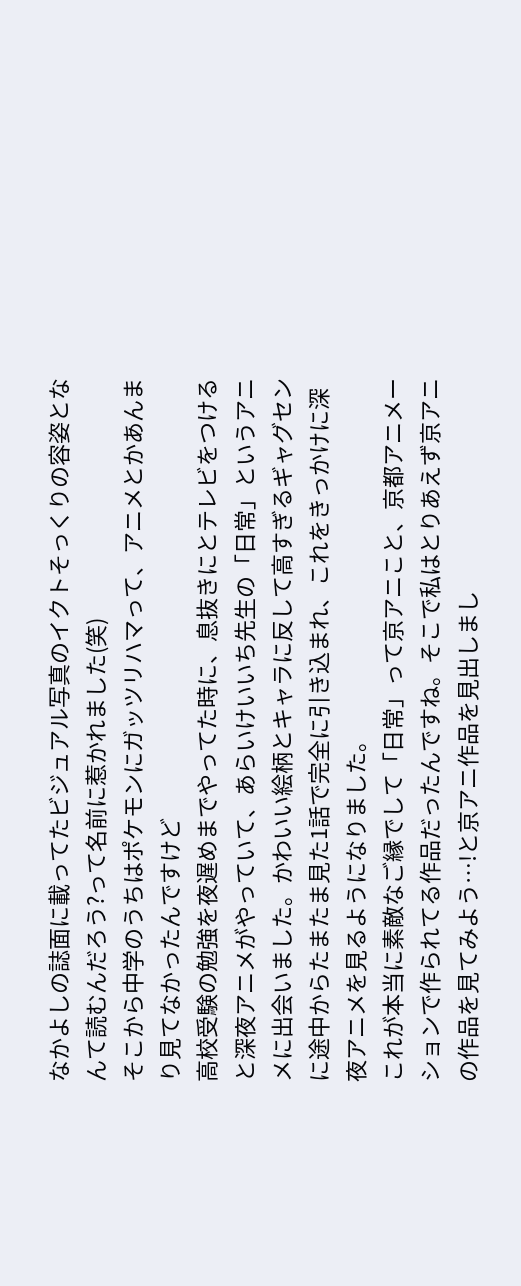なかよしの誌面に載ってたビジュアル写真のイクトそっくりの容姿となんて読むんだろう?って名前に惹かれました(笑)
そこから中学のうちはポケモンにガッツリハマって、アニメとかあんまり見てなかったんですけど
高校受験の勉強を夜遅めまでやってた時に、息抜きにとテレビをつけると深夜アニメがやっていて、あらいけいいち先生の「日常」というアニメに出会いました。かわいい絵柄とキャラに反して高すぎるギャグセンに途中からたまたま見た1話で完全に引き込まれ、これをきっかけに深夜アニメを見るようになりました。
これが本当に素敵なご縁でして「日常」って京アニこと、京都アニメーションで作られてる作品だったんですね。そこで私はとりあえず京アニの作品を見てみよう…!と京アニ作品を見出しまし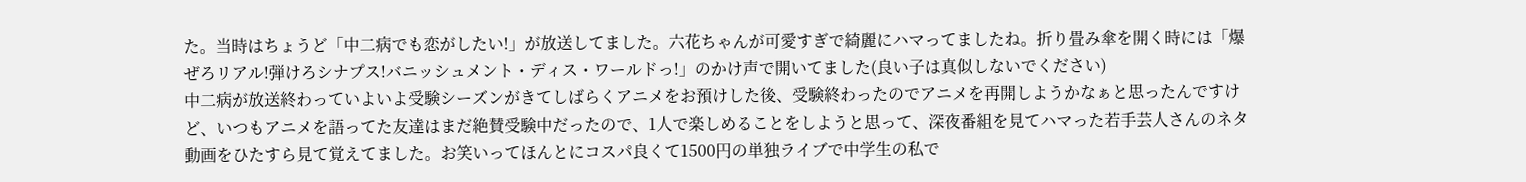た。当時はちょうど「中二病でも恋がしたい!」が放送してました。六花ちゃんが可愛すぎで綺麗にハマってましたね。折り畳み傘を開く時には「爆ぜろリアル!弾けろシナプス!バニッシュメント・ディス・ワールドっ!」のかけ声で開いてました(良い子は真似しないでください)
中二病が放送終わっていよいよ受験シーズンがきてしばらくアニメをお預けした後、受験終わったのでアニメを再開しようかなぁと思ったんですけど、いつもアニメを語ってた友達はまだ絶賛受験中だったので、1人で楽しめることをしようと思って、深夜番組を見てハマった若手芸人さんのネタ動画をひたすら見て覚えてました。お笑いってほんとにコスパ良くて1500円の単独ライブで中学生の私で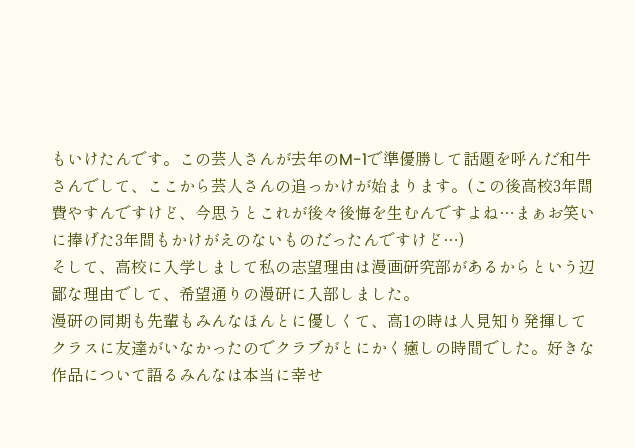もいけたんです。この芸人さんが去年のM-1で準優勝して話題を呼んだ和牛さんでして、ここから芸人さんの追っかけが始まります。(この後高校3年間費やすんですけど、今思うとこれが後々後悔を生むんですよね…まぁお笑いに捧げた3年間もかけがえのないものだったんですけど…)
そして、高校に入学しまして私の志望理由は漫画研究部があるからという辺鄙な理由でして、希望通りの漫研に入部しました。
漫研の同期も先輩もみんなほんとに優しくて、高1の時は人見知り発揮してクラスに友達がいなかったのでクラブがとにかく癒しの時間でした。好きな作品について語るみんなは本当に幸せ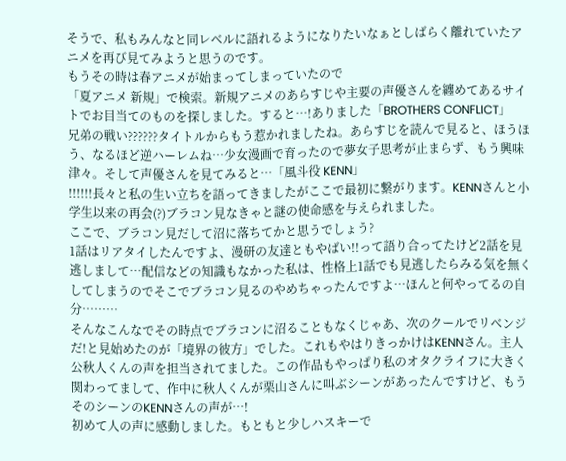そうで、私もみんなと同レベルに語れるようになりたいなぁとしばらく離れていたアニメを再び見てみようと思うのです。
もうその時は春アニメが始まってしまっていたので
「夏アニメ 新規」で検索。新規アニメのあらすじや主要の声優さんを纏めてあるサイトでお目当てのものを探しました。すると…!ありました「BROTHERS CONFLICT」
兄弟の戦い??????タイトルからもう惹かれましたね。あらすじを読んで見ると、ほうほう、なるほど逆ハーレムね…少女漫画で育ったので夢女子思考が止まらず、もう興味津々。そして声優さんを見てみると…「風斗役 KENN」
!!!!!!長々と私の生い立ちを語ってきましたがここで最初に繋がります。KENNさんと小学生以来の再会(?)ブラコン見なきゃと謎の使命感を与えられました。
ここで、ブラコン見だして沼に落ちてかと思うでしょう?
1話はリアタイしたんですよ、漫研の友達ともやばい!!って語り合ってたけど2話を見逃しまして…配信などの知識もなかった私は、性格上1話でも見逃したらみる気を無くしてしまうのでそこでブラコン見るのやめちゃったんですよ…ほんと何やってるの自分………
そんなこんなでその時点でブラコンに沼ることもなくじゃあ、次のクールでリベンジだ!と見始めたのが「境界の彼方」でした。これもやはりきっかけはKENNさん。主人公秋人くんの声を担当されてました。この作品もやっぱり私のオタクライフに大きく関わってまして、作中に秋人くんが栗山さんに叫ぶシーンがあったんですけど、もうそのシーンのKENNさんの声が…!
初めて人の声に感動しました。もともと少しハスキーで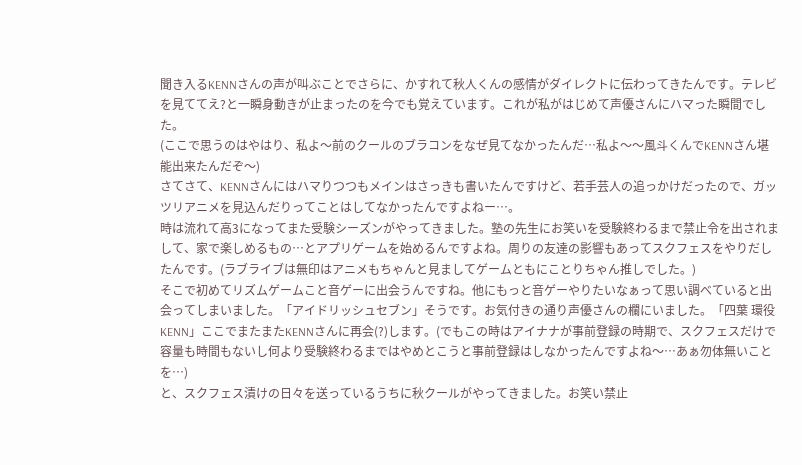聞き入るKENNさんの声が叫ぶことでさらに、かすれて秋人くんの感情がダイレクトに伝わってきたんです。テレビを見ててえ?と一瞬身動きが止まったのを今でも覚えています。これが私がはじめて声優さんにハマった瞬間でした。
(ここで思うのはやはり、私よ〜前のクールのブラコンをなぜ見てなかったんだ…私よ〜〜風斗くんでKENNさん堪能出来たんだぞ〜)
さてさて、KENNさんにはハマりつつもメインはさっきも書いたんですけど、若手芸人の追っかけだったので、ガッツリアニメを見込んだりってことはしてなかったんですよねー…。
時は流れて高3になってまた受験シーズンがやってきました。塾の先生にお笑いを受験終わるまで禁止令を出されまして、家で楽しめるもの…とアプリゲームを始めるんですよね。周りの友達の影響もあってスクフェスをやりだしたんです。(ラブライブは無印はアニメもちゃんと見ましてゲームともにことりちゃん推しでした。)
そこで初めてリズムゲームこと音ゲーに出会うんですね。他にもっと音ゲーやりたいなぁって思い調べていると出会ってしまいました。「アイドリッシュセブン」そうです。お気付きの通り声優さんの欄にいました。「四葉 環役 KENN」ここでまたまたKENNさんに再会(?)します。(でもこの時はアイナナが事前登録の時期で、スクフェスだけで容量も時間もないし何より受験終わるまではやめとこうと事前登録はしなかったんですよね〜…あぁ勿体無いことを…)
と、スクフェス漬けの日々を送っているうちに秋クールがやってきました。お笑い禁止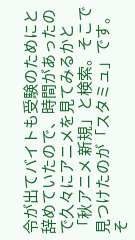令が出てバイトも受験のためにと辞めていたので、時間があったので久々にアニメを見てみるかと「秋アニメ 新規」と検索。そこで見つけたのが「スタミュ」です。そ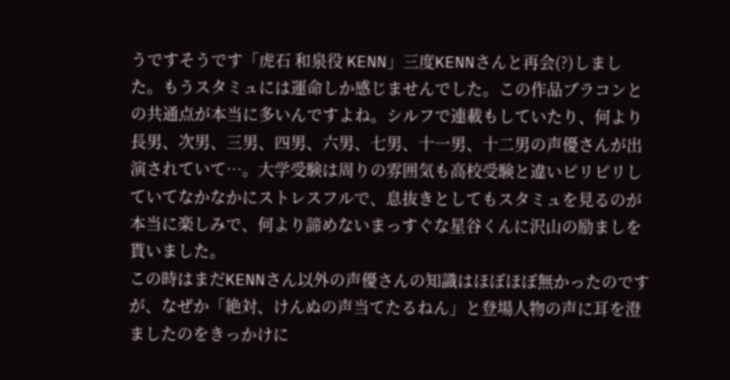うですそうです「虎石 和泉役 KENN」三度KENNさんと再会(?)しました。もうスタミュには運命しか感じませんでした。この作品ブラコンとの共通点が本当に多いんですよね。シルフで連載もしていたり、何より長男、次男、三男、四男、六男、七男、十一男、十二男の声優さんが出演されていて…。大学受験は周りの雰囲気も高校受験と違いピリピリしていてなかなかにストレスフルで、息抜きとしてもスタミュを見るのが本当に楽しみで、何より諦めないまっすぐな星谷くんに沢山の励ましを貰いました。
この時はまだKENNさん以外の声優さんの知識はほぼほぼ無かったのですが、なぜか「絶対、けんぬの声当てたるねん」と登場人物の声に耳を澄ましたのをきっかけに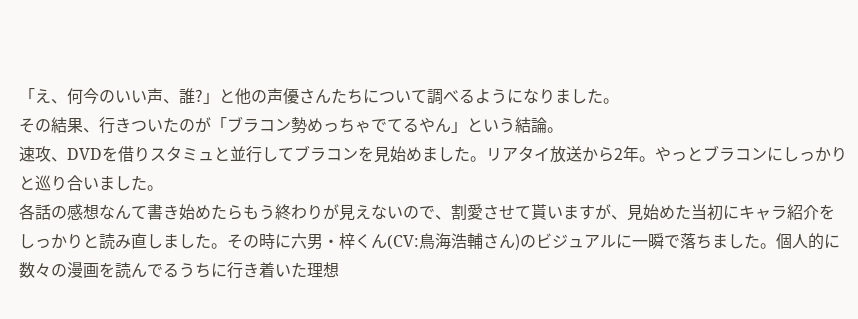「え、何今のいい声、誰?」と他の声優さんたちについて調べるようになりました。
その結果、行きついたのが「ブラコン勢めっちゃでてるやん」という結論。
速攻、DVDを借りスタミュと並行してブラコンを見始めました。リアタイ放送から2年。やっとブラコンにしっかりと巡り合いました。
各話の感想なんて書き始めたらもう終わりが見えないので、割愛させて貰いますが、見始めた当初にキャラ紹介をしっかりと読み直しました。その時に六男・梓くん(CV:鳥海浩輔さん)のビジュアルに一瞬で落ちました。個人的に数々の漫画を読んでるうちに行き着いた理想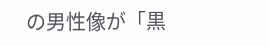の男性像が「黒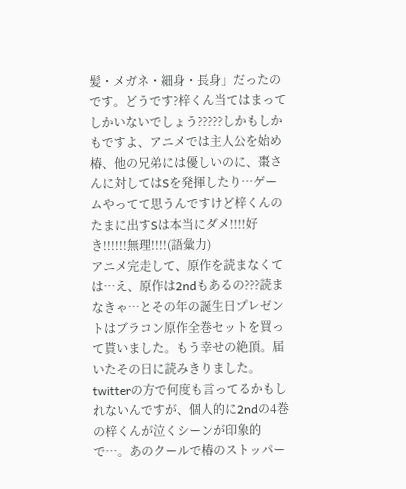髪・メガネ・細身・長身」だったのです。どうです?梓くん当てはまってしかいないでしょう?????しかもしかもですよ、アニメでは主人公を始め椿、他の兄弟には優しいのに、棗さんに対してはSを発揮したり…ゲームやってて思うんですけど梓くんのたまに出すSは本当にダメ!!!!好き!!!!!!無理!!!!(語彙力)
アニメ完走して、原作を読まなくては…え、原作は2ndもあるの???読まなきゃ…とその年の誕生日プレゼントはブラコン原作全巻セットを買って貰いました。もう幸せの絶頂。届いたその日に読みきりました。twitterの方で何度も言ってるかもしれないんですが、個人的に2ndの4巻の梓くんが泣くシーンが印象的で…。あのクールで椿のストッパー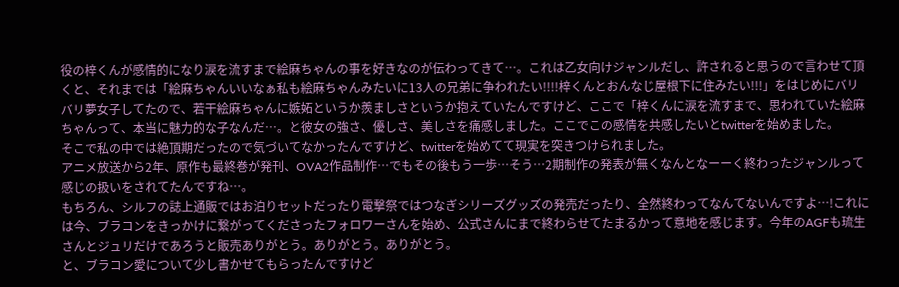役の梓くんが感情的になり涙を流すまで絵麻ちゃんの事を好きなのが伝わってきて…。これは乙女向けジャンルだし、許されると思うので言わせて頂くと、それまでは「絵麻ちゃんいいなぁ私も絵麻ちゃんみたいに13人の兄弟に争われたい!!!!梓くんとおんなじ屋根下に住みたい!!!」をはじめにバリバリ夢女子してたので、若干絵麻ちゃんに嫉妬というか羨ましさというか抱えていたんですけど、ここで「梓くんに涙を流すまで、思われていた絵麻ちゃんって、本当に魅力的な子なんだ…。と彼女の強さ、優しさ、美しさを痛感しました。ここでこの感情を共感したいとtwitterを始めました。
そこで私の中では絶頂期だったので気づいてなかったんですけど、twitterを始めてて現実を突きつけられました。
アニメ放送から2年、原作も最終巻が発刊、OVA2作品制作…でもその後もう一歩…そう…2期制作の発表が無くなんとなーーく終わったジャンルって感じの扱いをされてたんですね…。
もちろん、シルフの誌上通販ではお泊りセットだったり電撃祭ではつなぎシリーズグッズの発売だったり、全然終わってなんてないんですよ…!これには今、ブラコンをきっかけに繋がってくださったフォロワーさんを始め、公式さんにまで終わらせてたまるかって意地を感じます。今年のAGFも琉生さんとジュリだけであろうと販売ありがとう。ありがとう。ありがとう。
と、ブラコン愛について少し書かせてもらったんですけど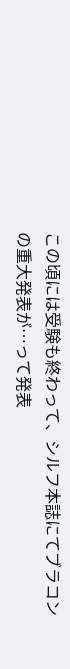この頃には受験も終わって、シルフ本誌にてブラコンの重大発表が…って発表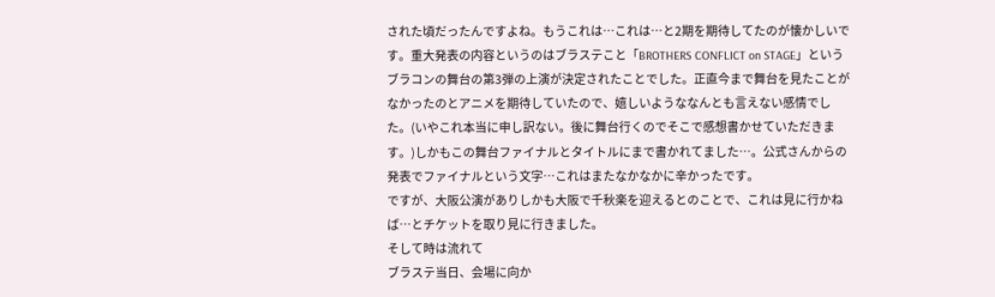された頃だったんですよね。もうこれは…これは…と2期を期待してたのが懐かしいです。重大発表の内容というのはブラステこと「BROTHERS CONFLICT on STAGE」というブラコンの舞台の第3弾の上演が決定されたことでした。正直今まで舞台を見たことがなかったのとアニメを期待していたので、嬉しいようななんとも言えない感情でした。(いやこれ本当に申し訳ない。後に舞台行くのでそこで感想書かせていただきます。)しかもこの舞台ファイナルとタイトルにまで書かれてました…。公式さんからの発表でファイナルという文字…これはまたなかなかに辛かったです。
ですが、大阪公演がありしかも大阪で千秋楽を迎えるとのことで、これは見に行かねば…とチケットを取り見に行きました。
そして時は流れて
ブラステ当日、会場に向か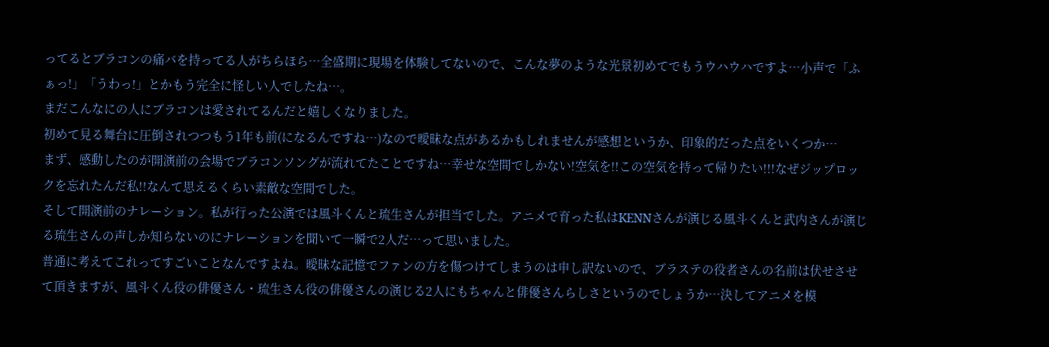ってるとブラコンの痛バを持ってる人がちらほら…全盛期に現場を体験してないので、こんな夢のような光景初めてでもうウハウハですよ…小声で「ふぁっ!」「うわっ!」とかもう完全に怪しい人でしたね…。
まだこんなにの人にブラコンは愛されてるんだと嬉しくなりました。
初めて見る舞台に圧倒されつつもう1年も前(になるんですね…)なので曖昧な点があるかもしれませんが感想というか、印象的だった点をいくつか…
まず、感動したのが開演前の会場でブラコンソングが流れてたことですね…幸せな空間でしかない!空気を!!この空気を持って帰りたい!!!なぜジップロックを忘れたんだ私!!なんて思えるくらい素敵な空間でした。
そして開演前のナレーション。私が行った公演では風斗くんと琉生さんが担当でした。アニメで育った私はKENNさんが演じる風斗くんと武内さんが演じる琉生さんの声しか知らないのにナレーションを聞いて一瞬で2人だ…って思いました。
普通に考えてこれってすごいことなんですよね。曖昧な記憶でファンの方を傷つけてしまうのは申し訳ないので、ブラステの役者さんの名前は伏せさせて頂きますが、風斗くん役の俳優さん・琉生さん役の俳優さんの演じる2人にもちゃんと俳優さんらしさというのでしょうか…決してアニメを模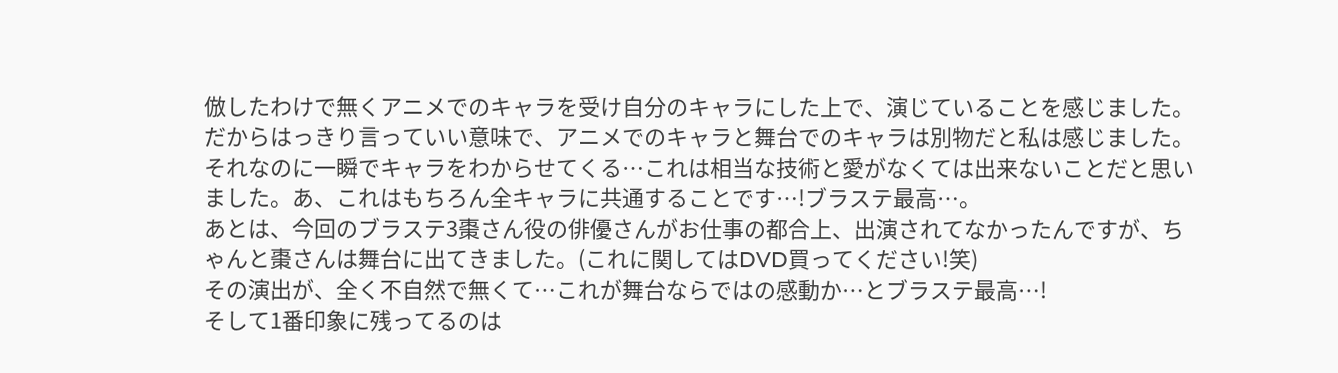倣したわけで無くアニメでのキャラを受け自分のキャラにした上で、演じていることを感じました。だからはっきり言っていい意味で、アニメでのキャラと舞台でのキャラは別物だと私は感じました。それなのに一瞬でキャラをわからせてくる…これは相当な技術と愛がなくては出来ないことだと思いました。あ、これはもちろん全キャラに共通することです…!ブラステ最高…。
あとは、今回のブラステ3棗さん役の俳優さんがお仕事の都合上、出演されてなかったんですが、ちゃんと棗さんは舞台に出てきました。(これに関してはDVD買ってください!笑)
その演出が、全く不自然で無くて…これが舞台ならではの感動か…とブラステ最高…!
そして1番印象に残ってるのは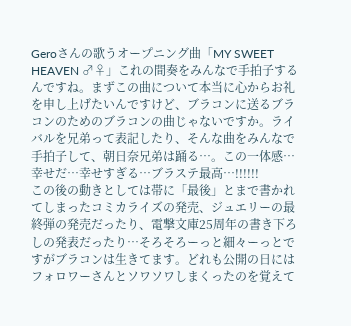Geroさんの歌うオープニング曲「MY SWEET HEAVEN ♂♀」これの間奏をみんなで手拍子するんですね。まずこの曲について本当に心からお礼を申し上げたいんですけど、ブラコンに送るブラコンのためのブラコンの曲じゃないですか。ライバルを兄弟って表記したり、そんな曲をみんなで手拍子して、朝日奈兄弟は踊る…。この一体感…幸せだ…幸せすぎる…ブラステ最高…!!!!!!
この後の動きとしては帯に「最後」とまで書かれてしまったコミカライズの発売、ジュエリーの最終弾の発売だったり、電撃文庫25周年の書き下ろしの発表だったり…そろそろーっと細々ーっとですがブラコンは生きてます。どれも公開の日にはフォロワーさんとソワソワしまくったのを覚えて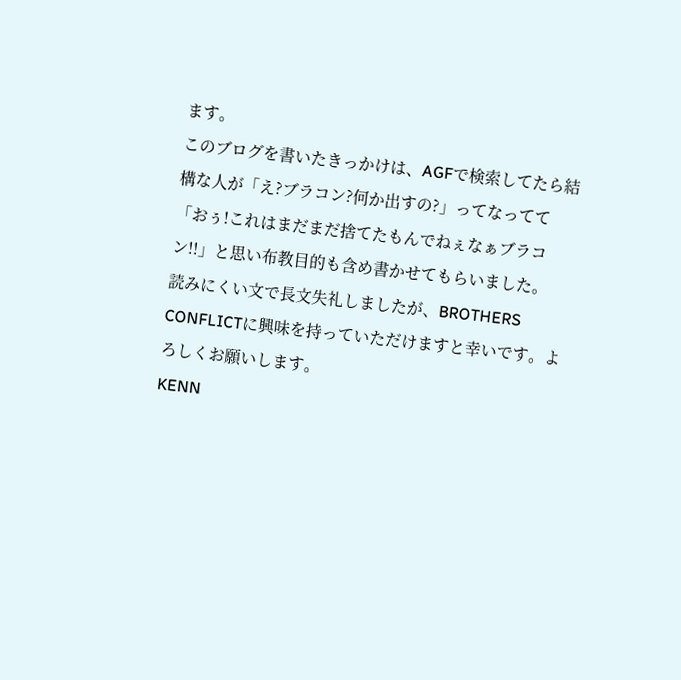ます。
このブログを書いたきっかけは、AGFで検索してたら結構な人が「え?ブラコン?何か出すの?」ってなってて「おぅ!これはまだまだ捨てたもんでねぇなぁブラコン!!」と思い布教目的も含め書かせてもらいました。
読みにくい文で長文失礼しましたが、BROTHERS CONFLICTに興味を持っていただけますと幸いです。よろしくお願いします。
KENN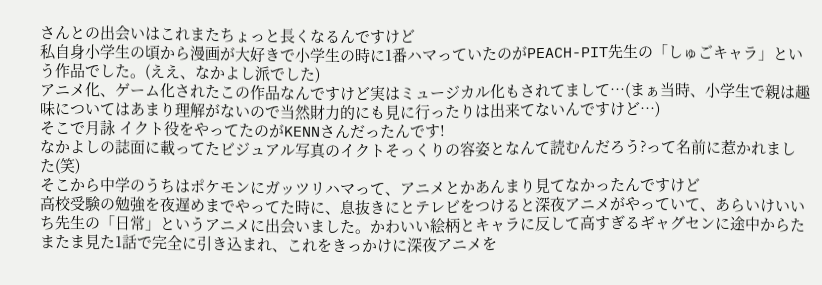さんとの出会いはこれまたちょっと長くなるんですけど
私自身小学生の頃から漫画が大好きで小学生の時に1番ハマっていたのがPEACH-PIT先生の「しゅごキャラ」という作品でした。(ええ、なかよし派でした)
アニメ化、ゲーム化されたこの作品なんですけど実はミュージカル化もされてまして…(まぁ当時、小学生で親は趣味についてはあまり理解がないので当然財力的にも見に行ったりは出来てないんですけど…)
そこで月詠 イクト役をやってたのがKENNさんだったんです!
なかよしの誌面に載ってたビジュアル写真のイクトそっくりの容姿となんて読むんだろう?って名前に惹かれました(笑)
そこから中学のうちはポケモンにガッツリハマって、アニメとかあんまり見てなかったんですけど
高校受験の勉強を夜遅めまでやってた時に、息抜きにとテレビをつけると深夜アニメがやっていて、あらいけいいち先生の「日常」というアニメに出会いました。かわいい絵柄とキャラに反して高すぎるギャグセンに途中からたまたま見た1話で完全に引き込まれ、これをきっかけに深夜アニメを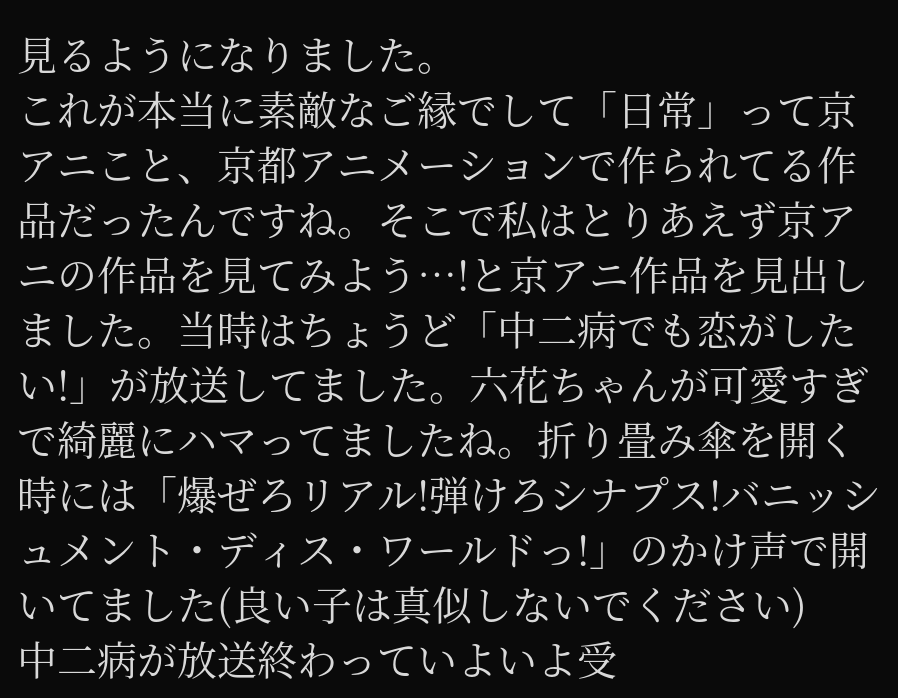見るようになりました。
これが本当に素敵なご縁でして「日常」って京アニこと、京都アニメーションで作られてる作品だったんですね。そこで私はとりあえず京アニの作品を見てみよう…!と京アニ作品を見出しました。当時はちょうど「中二病でも恋がしたい!」が放送してました。六花ちゃんが可愛すぎで綺麗にハマってましたね。折り畳み傘を開く時には「爆ぜろリアル!弾けろシナプス!バニッシュメント・ディス・ワールドっ!」のかけ声で開いてました(良い子は真似しないでください)
中二病が放送終わっていよいよ受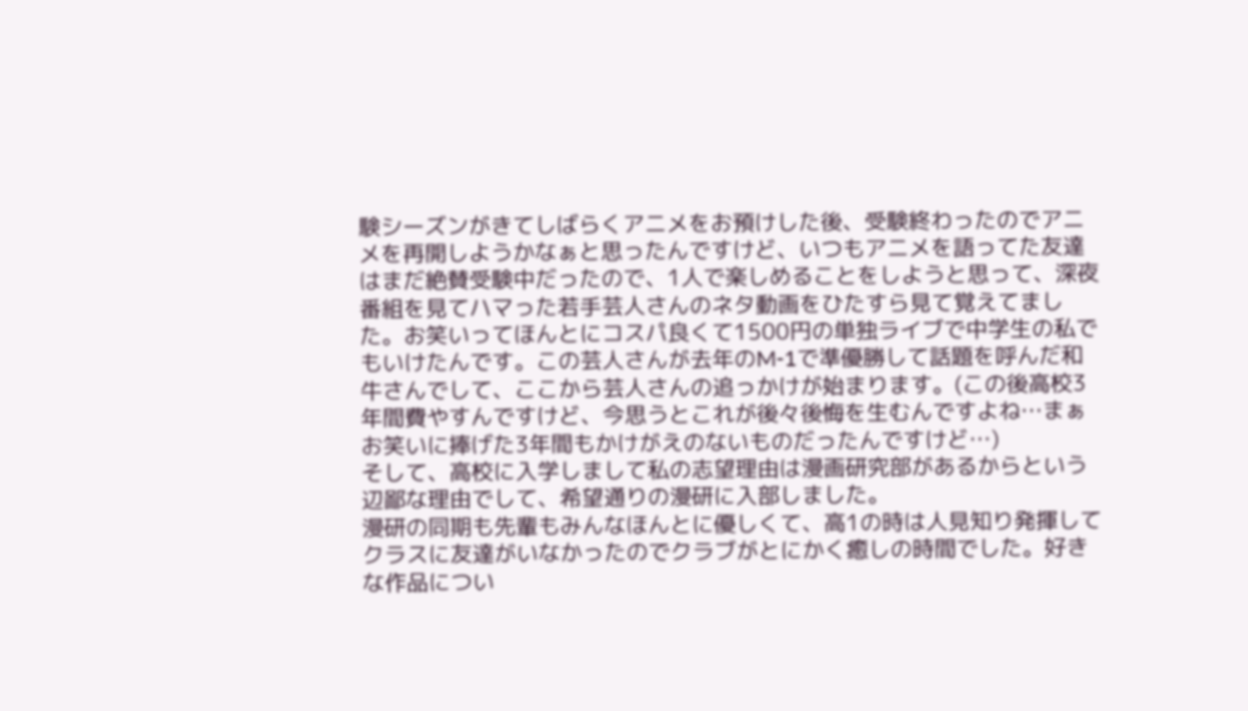験シーズンがきてしばらくアニメをお預けした後、受験終わったのでアニメを再開しようかなぁと思ったんですけど、いつもアニメを語ってた友達はまだ絶賛受験中だったので、1人で楽しめることをしようと思って、深夜番組を見てハマった若手芸人さんのネタ動画をひたすら見て覚えてました。お笑いってほんとにコスパ良くて1500円の単独ライブで中学生の私でもいけたんです。この芸人さんが去年のM-1で準優勝して話題を呼んだ和牛さんでして、ここから芸人さんの追っかけが始まります。(この後高校3年間費やすんですけど、今思うとこれが後々後悔を生むんですよね…まぁお笑いに捧げた3年間もかけがえのないものだったんですけど…)
そして、高校に入学しまして私の志望理由は漫画研究部があるからという辺鄙な理由でして、希望通りの漫研に入部しました。
漫研の同期も先輩もみんなほんとに優しくて、高1の時は人見知り発揮してクラスに友達がいなかったのでクラブがとにかく癒しの時間でした。好きな作品につい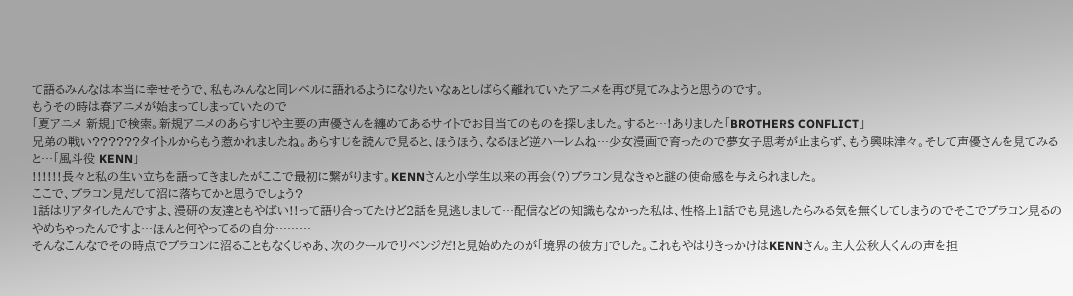て語るみんなは本当に幸せそうで、私もみんなと同レベルに語れるようになりたいなぁとしばらく離れていたアニメを再び見てみようと思うのです。
もうその時は春アニメが始まってしまっていたので
「夏アニメ 新規」で検索。新規アニメのあらすじや主要の声優さんを纏めてあるサイトでお目当てのものを探しました。すると…!ありました「BROTHERS CONFLICT」
兄弟の戦い??????タイトルからもう惹かれましたね。あらすじを読んで見ると、ほうほう、なるほど逆ハーレムね…少女漫画で育ったので夢女子思考が止まらず、もう興味津々。そして声優さんを見てみると…「風斗役 KENN」
!!!!!!長々と私の生い立ちを語ってきましたがここで最初に繋がります。KENNさんと小学生以来の再会(?)ブラコン見なきゃと謎の使命感を与えられました。
ここで、ブラコン見だして沼に落ちてかと思うでしょう?
1話はリアタイしたんですよ、漫研の友達ともやばい!!って語り合ってたけど2話を見逃しまして…配信などの知識もなかった私は、性格上1話でも見逃したらみる気を無くしてしまうのでそこでブラコン見るのやめちゃったんですよ…ほんと何やってるの自分………
そんなこんなでその時点でブラコンに沼ることもなくじゃあ、次のクールでリベンジだ!と見始めたのが「境界の彼方」でした。これもやはりきっかけはKENNさん。主人公秋人くんの声を担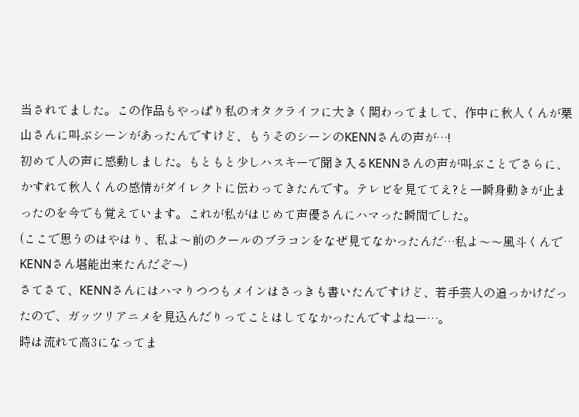当されてました。この作品もやっぱり私のオタクライフに大きく関わってまして、作中に秋人くんが栗山さんに叫ぶシーンがあったんですけど、もうそのシーンのKENNさんの声が…!
初めて人の声に感動しました。もともと少しハスキーで聞き入るKENNさんの声が叫ぶことでさらに、かすれて秋人くんの感情がダイレクトに伝わってきたんです。テレビを見ててえ?と一瞬身動きが止まったのを今でも覚えています。これが私がはじめて声優さんにハマった瞬間でした。
(ここで思うのはやはり、私よ〜前のクールのブラコンをなぜ見てなかったんだ…私よ〜〜風斗くんでKENNさん堪能出来たんだぞ〜)
さてさて、KENNさんにはハマりつつもメインはさっきも書いたんですけど、若手芸人の追っかけだったので、ガッツリアニメを見込んだりってことはしてなかったんですよねー…。
時は流れて高3になってま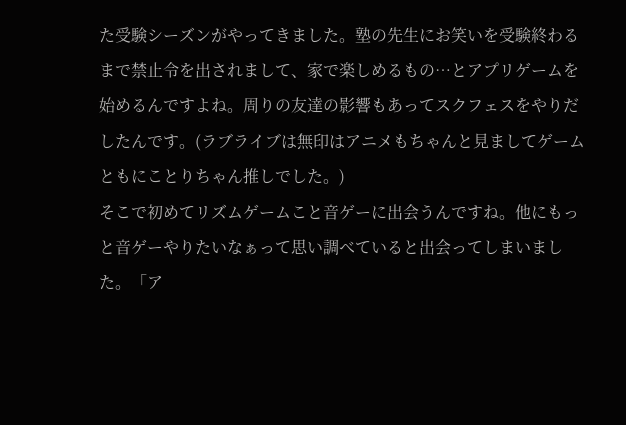た受験シーズンがやってきました。塾の先生にお笑いを受験終わるまで禁止令を出されまして、家で楽しめるもの…とアプリゲームを始めるんですよね。周りの友達の影響もあってスクフェスをやりだしたんです。(ラブライブは無印はアニメもちゃんと見ましてゲームともにことりちゃん推しでした。)
そこで初めてリズムゲームこと音ゲーに出会うんですね。他にもっと音ゲーやりたいなぁって思い調べていると出会ってしまいました。「ア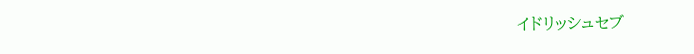イドリッシュセブ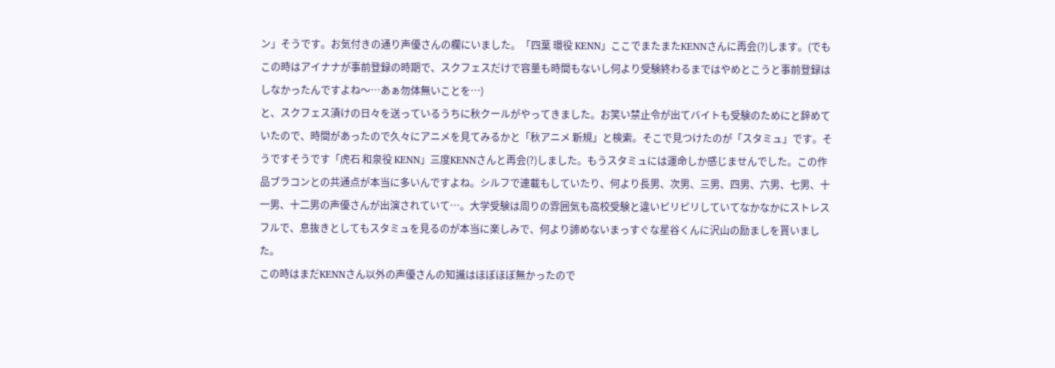ン」そうです。お気付きの通り声優さんの欄にいました。「四葉 環役 KENN」ここでまたまたKENNさんに再会(?)します。(でもこの時はアイナナが事前登録の時期で、スクフェスだけで容量も時間もないし何より受験終わるまではやめとこうと事前登録はしなかったんですよね〜…あぁ勿体無いことを…)
と、スクフェス漬けの日々を送っているうちに秋クールがやってきました。お笑い禁止令が出てバイトも受験のためにと辞めていたので、時間があったので久々にアニメを見てみるかと「秋アニメ 新規」と検索。そこで見つけたのが「スタミュ」です。そうですそうです「虎石 和泉役 KENN」三度KENNさんと再会(?)しました。もうスタミュには運命しか感じませんでした。この作品ブラコンとの共通点が本当に多いんですよね。シルフで連載もしていたり、何より長男、次男、三男、四男、六男、七男、十一男、十二男の声優さんが出演されていて…。大学受験は周りの雰囲気も高校受験と違いピリピリしていてなかなかにストレスフルで、息抜きとしてもスタミュを見るのが本当に楽しみで、何より諦めないまっすぐな星谷くんに沢山の励ましを貰いました。
この時はまだKENNさん以外の声優さんの知識はほぼほぼ無かったので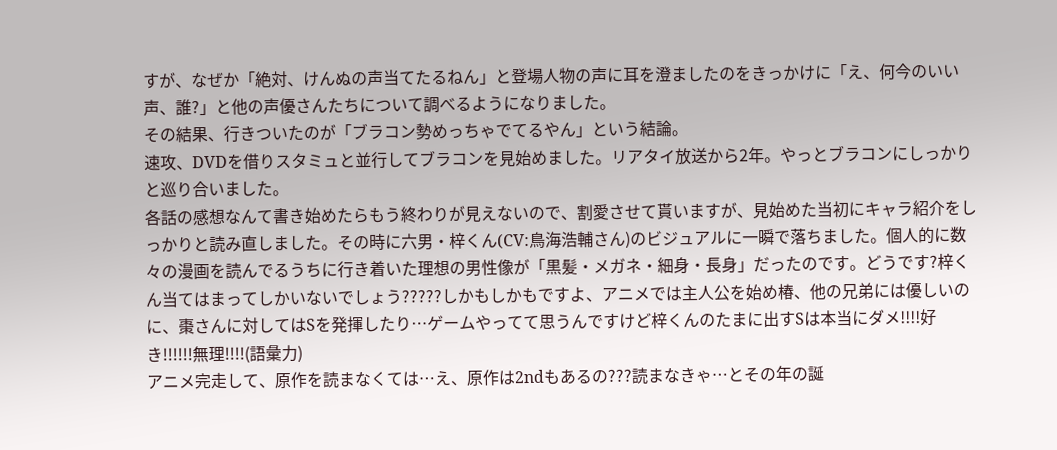すが、なぜか「絶対、けんぬの声当てたるねん」と登場人物の声に耳を澄ましたのをきっかけに「え、何今のいい声、誰?」と他の声優さんたちについて調べるようになりました。
その結果、行きついたのが「ブラコン勢めっちゃでてるやん」という結論。
速攻、DVDを借りスタミュと並行してブラコンを見始めました。リアタイ放送から2年。やっとブラコンにしっかりと巡り合いました。
各話の感想なんて書き始めたらもう終わりが見えないので、割愛させて貰いますが、見始めた当初にキャラ紹介をしっかりと読み直しました。その時に六男・梓くん(CV:鳥海浩輔さん)のビジュアルに一瞬で落ちました。個人的に数々の漫画を読んでるうちに行き着いた理想の男性像が「黒髪・メガネ・細身・長身」だったのです。どうです?梓くん当てはまってしかいないでしょう?????しかもしかもですよ、アニメでは主人公を始め椿、他の兄弟には優しいのに、棗さんに対してはSを発揮したり…ゲームやってて思うんですけど梓くんのたまに出すSは本当にダメ!!!!好き!!!!!!無理!!!!(語彙力)
アニメ完走して、原作を読まなくては…え、原作は2ndもあるの???読まなきゃ…とその年の誕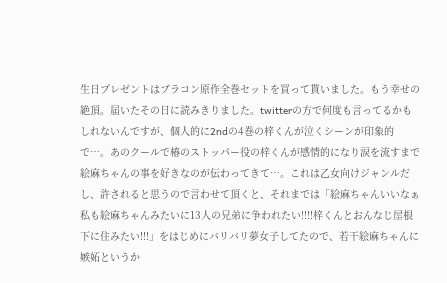生日プレゼントはブラコン原作全巻セットを買って貰いました。もう幸せの絶頂。届いたその日に読みきりました。twitterの方で何度も言ってるかもしれないんですが、個人的に2ndの4巻の梓くんが泣くシーンが印象的で…。あのクールで椿のストッパー役の梓くんが感情的になり涙を流すまで絵麻ちゃんの事を好きなのが伝わってきて…。これは乙女向けジャンルだし、許されると思うので言わせて頂くと、それまでは「絵麻ちゃんいいなぁ私も絵麻ちゃんみたいに13人の兄弟に争われたい!!!!梓くんとおんなじ屋根下に住みたい!!!」をはじめにバリバリ夢女子してたので、若干絵麻ちゃんに嫉妬というか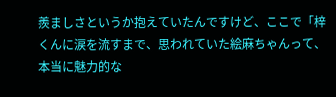羨ましさというか抱えていたんですけど、ここで「梓くんに涙を流すまで、思われていた絵麻ちゃんって、本当に魅力的な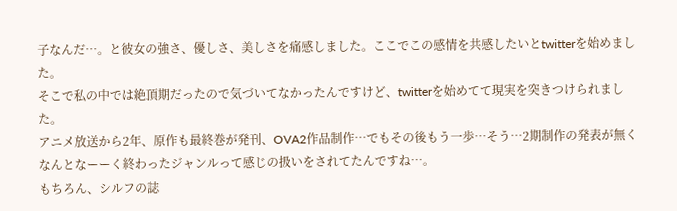子なんだ…。と彼女の強さ、優しさ、美しさを痛感しました。ここでこの感情を共感したいとtwitterを始めました。
そこで私の中では絶頂期だったので気づいてなかったんですけど、twitterを始めてて現実を突きつけられました。
アニメ放送から2年、原作も最終巻が発刊、OVA2作品制作…でもその後もう一歩…そう…2期制作の発表が無くなんとなーーく終わったジャンルって感じの扱いをされてたんですね…。
もちろん、シルフの誌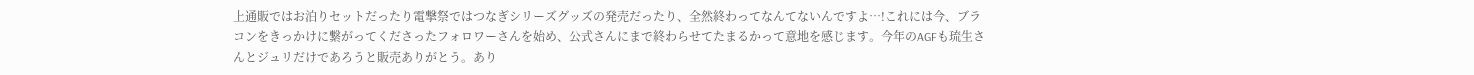上通販ではお泊りセットだったり電撃祭ではつなぎシリーズグッズの発売だったり、全然終わってなんてないんですよ…!これには今、ブラコンをきっかけに繋がってくださったフォロワーさんを始め、公式さんにまで終わらせてたまるかって意地を感じます。今年のAGFも琉生さんとジュリだけであろうと販売ありがとう。あり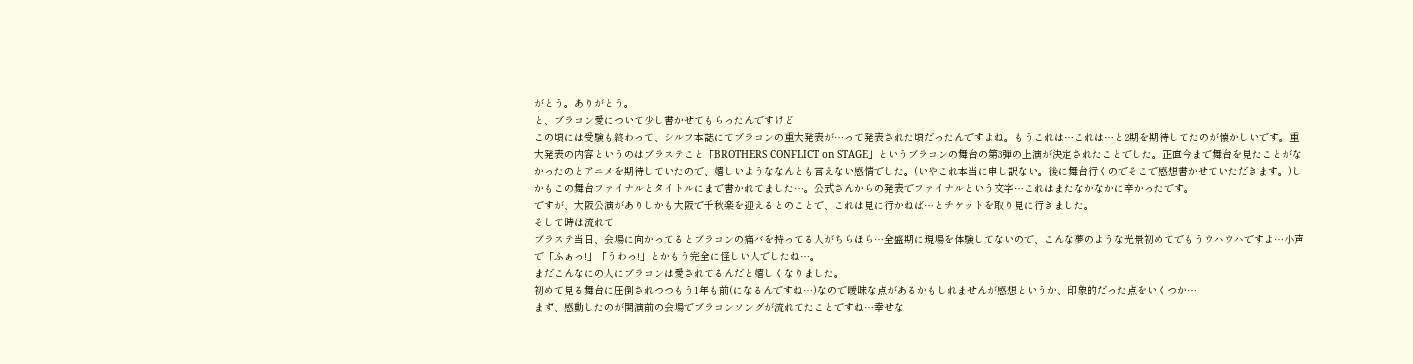がとう。ありがとう。
と、ブラコン愛について少し書かせてもらったんですけど
この頃には受験も終わって、シルフ本誌にてブラコンの重大発表が…って発表された頃だったんですよね。もうこれは…これは…と2期を期待してたのが懐かしいです。重大発表の内容というのはブラステこと「BROTHERS CONFLICT on STAGE」というブラコンの舞台の第3弾の上演が決定されたことでした。正直今まで舞台を見たことがなかったのとアニメを期待していたので、嬉しいようななんとも言えない感情でした。(いやこれ本当に申し訳ない。後に舞台行くのでそこで感想書かせていただきます。)しかもこの舞台ファイナルとタイトルにまで書かれてました…。公式さんからの発表でファイナルという文字…これはまたなかなかに辛かったです。
ですが、大阪公演がありしかも大阪で千秋楽を迎えるとのことで、これは見に行かねば…とチケットを取り見に行きました。
そして時は流れて
ブラステ当日、会場に向かってるとブラコンの痛バを持ってる人がちらほら…全盛期に現場を体験してないので、こんな夢のような光景初めてでもうウハウハですよ…小声で「ふぁっ!」「うわっ!」とかもう完全に怪しい人でしたね…。
まだこんなにの人にブラコンは愛されてるんだと嬉しくなりました。
初めて見る舞台に圧倒されつつもう1年も前(になるんですね…)なので曖昧な点があるかもしれませんが感想というか、印象的だった点をいくつか…
まず、感動したのが開演前の会場でブラコンソングが流れてたことですね…幸せな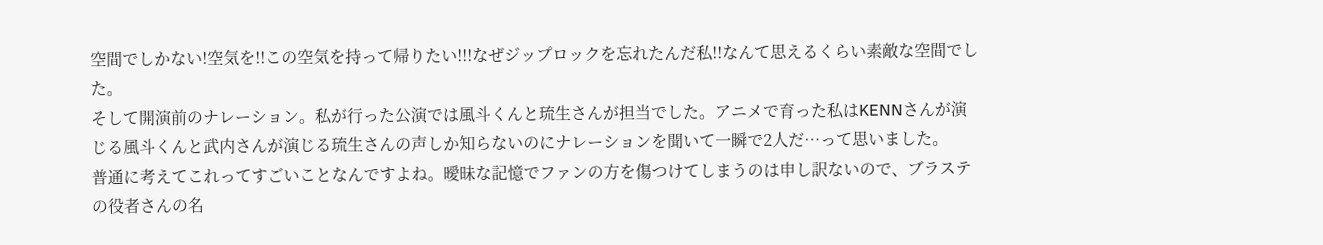空間でしかない!空気を!!この空気を持って帰りたい!!!なぜジップロックを忘れたんだ私!!なんて思えるくらい素敵な空間でした。
そして開演前のナレーション。私が行った公演では風斗くんと琉生さんが担当でした。アニメで育った私はKENNさんが演じる風斗くんと武内さんが演じる琉生さんの声しか知らないのにナレーションを聞いて一瞬で2人だ…って思いました。
普通に考えてこれってすごいことなんですよね。曖昧な記憶でファンの方を傷つけてしまうのは申し訳ないので、ブラステの役者さんの名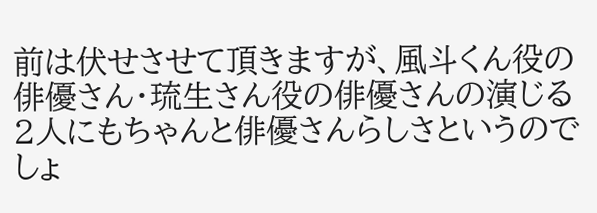前は伏せさせて頂きますが、風斗くん役の俳優さん・琉生さん役の俳優さんの演じる2人にもちゃんと俳優さんらしさというのでしょ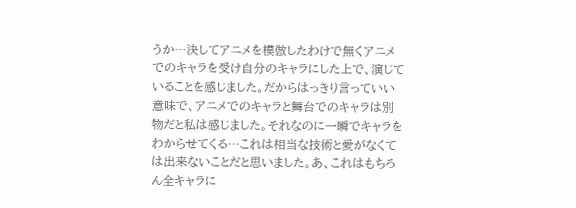うか…決してアニメを模倣したわけで無くアニメでのキャラを受け自分のキャラにした上で、演じていることを感じました。だからはっきり言っていい意味で、アニメでのキャラと舞台でのキャラは別物だと私は感じました。それなのに一瞬でキャラをわからせてくる…これは相当な技術と愛がなくては出来ないことだと思いました。あ、これはもちろん全キャラに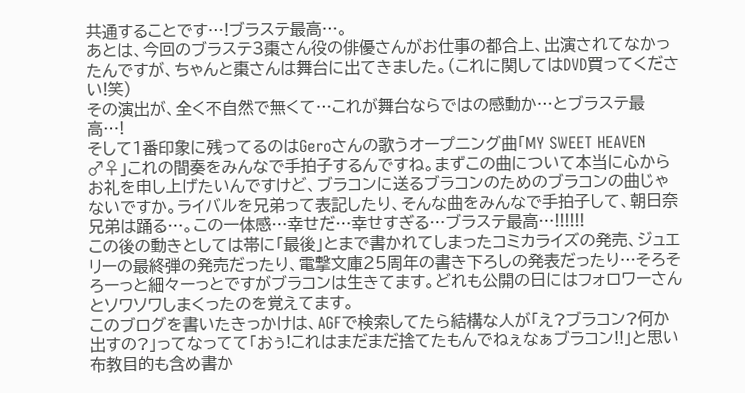共通することです…!ブラステ最高…。
あとは、今回のブラステ3棗さん役の俳優さんがお仕事の都合上、出演されてなかったんですが、ちゃんと棗さんは舞台に出てきました。(これに関してはDVD買ってください!笑)
その演出が、全く不自然で無くて…これが舞台ならではの感動か…とブラステ最高…!
そして1番印象に残ってるのはGeroさんの歌うオープニング曲「MY SWEET HEAVEN ♂♀」これの間奏をみんなで手拍子するんですね。まずこの曲について本当に心からお礼を申し上げたいんですけど、ブラコンに送るブラコンのためのブラコンの曲じゃないですか。ライバルを兄弟って表記したり、そんな曲をみんなで手拍子して、朝日奈兄弟は踊る…。この一体感…幸せだ…幸せすぎる…ブラステ最高…!!!!!!
この後の動きとしては帯に「最後」とまで書かれてしまったコミカライズの発売、ジュエリーの最終弾の発売だったり、電撃文庫25周年の書き下ろしの発表だったり…そろそろーっと細々ーっとですがブラコンは生きてます。どれも公開の日にはフォロワーさんとソワソワしまくったのを覚えてます。
このブログを書いたきっかけは、AGFで検索してたら結構な人が「え?ブラコン?何か出すの?」ってなってて「おぅ!これはまだまだ捨てたもんでねぇなぁブラコン!!」と思い布教目的も含め書か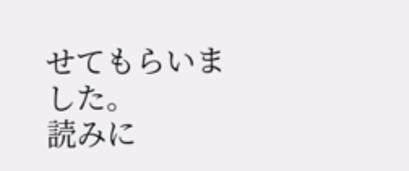せてもらいました。
読みに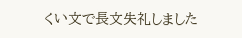くい文で長文失礼しました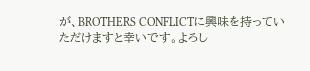が、BROTHERS CONFLICTに興味を持っていただけますと幸いです。よろし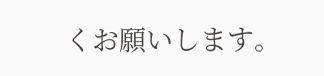くお願いします。